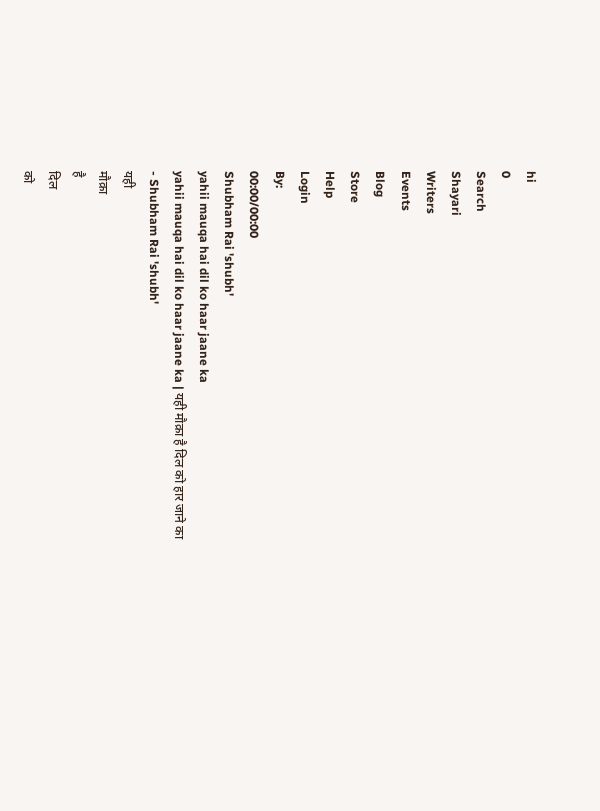hi
0
Search
Shayari
Writers
Events
Blog
Store
Help
Login
By:
00:00/00:00
Shubham Rai 'shubh'
yahii mauqa hai dil ko haar jaane ka
yahii mauqa hai dil ko haar jaane ka | यही मौक़ा है दिल को हार जाने का
- Shubham Rai 'shubh'
यही
मौक़ा
है
दिल
को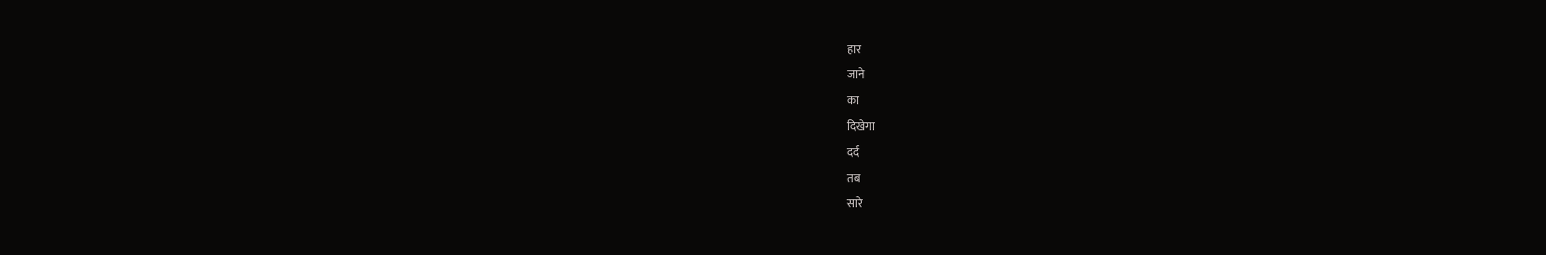हार
जाने
का
दिखेगा
दर्द
तब
सारे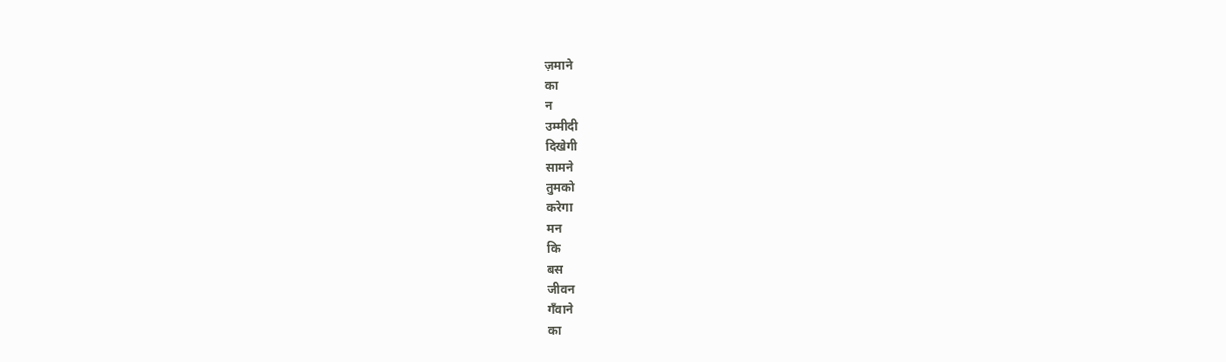ज़माने
का
न
उम्मीदी
दिखेगी
सामने
तुमको
करेगा
मन
कि
बस
जीवन
गँवाने
का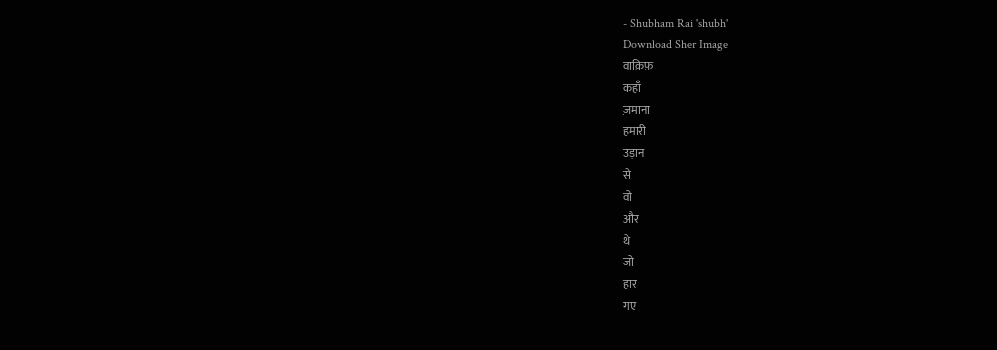- Shubham Rai 'shubh'
Download Sher Image
वाक़िफ़
कहाँ
ज़माना
हमारी
उड़ान
से
वो
और
थे
जो
हार
गए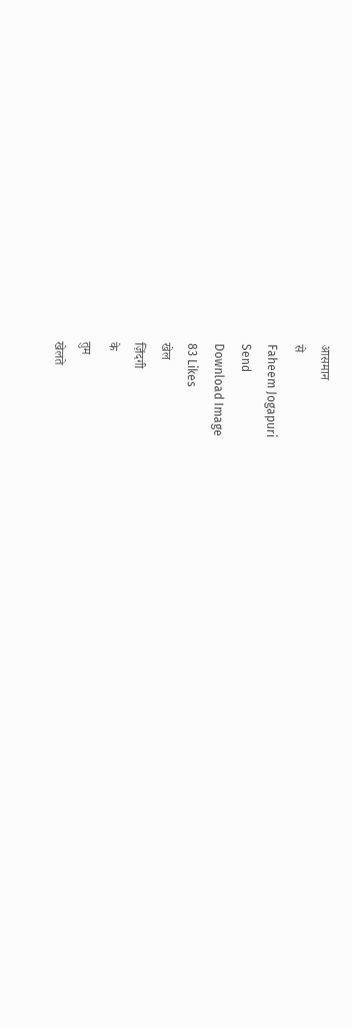आसमान
से
Faheem Jogapuri
Send
Download Image
83 Likes
खेल
ज़िंदगी
के
तुम
खेलते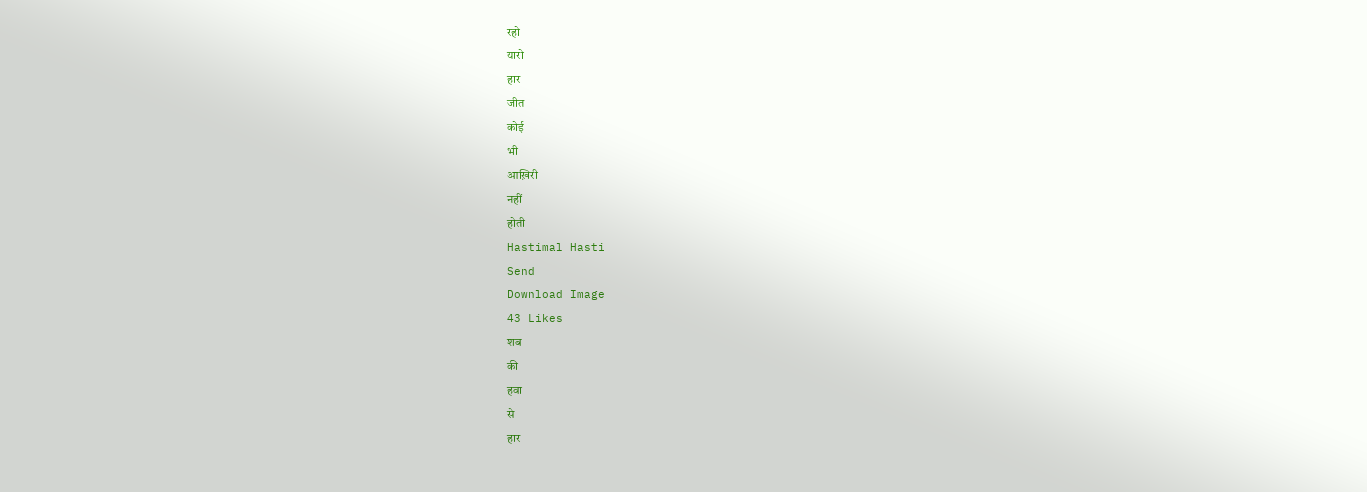रहो
यारो
हार
जीत
कोई
भी
आख़िरी
नहीं
होती
Hastimal Hasti
Send
Download Image
43 Likes
शब
की
हवा
से
हार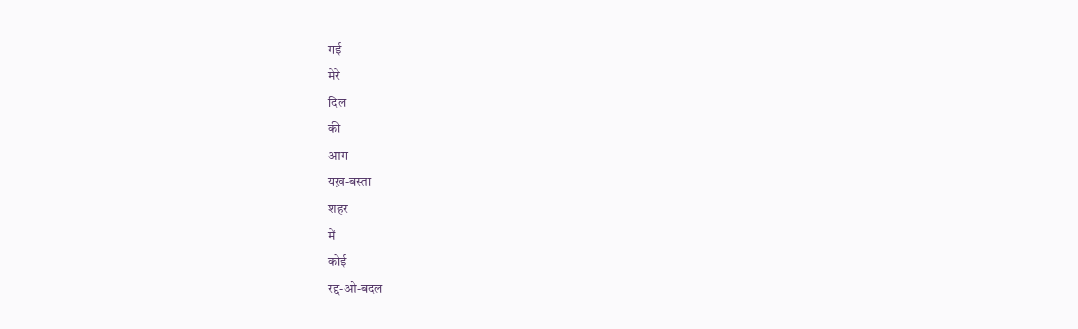गई
मेरे
दिल
की
आग
यख़-बस्ता
शहर
में
कोई
रद्द-ओ-बदल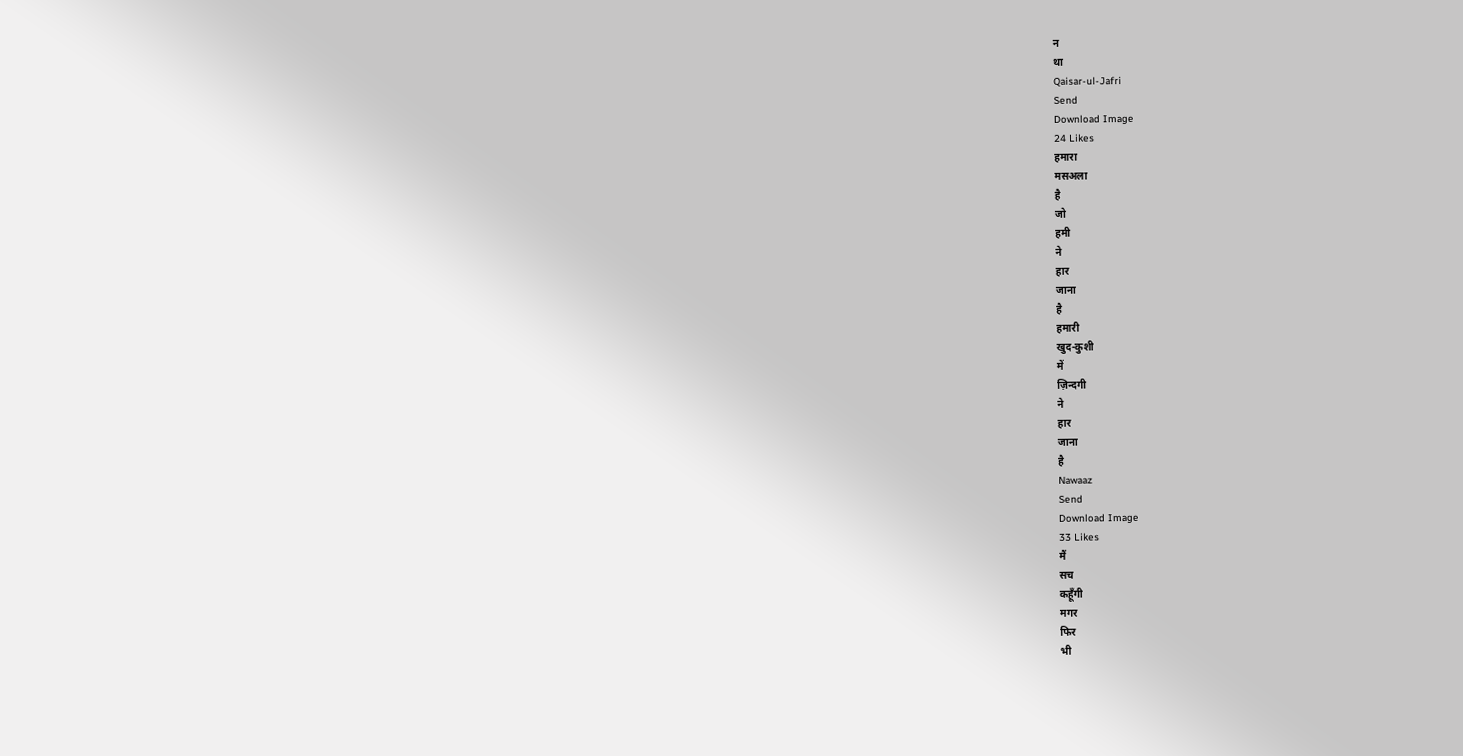न
था
Qaisar-ul-Jafri
Send
Download Image
24 Likes
हमारा
मसअला
है
जो
हमी
ने
हार
जाना
है
हमारी
खुद-कुशी
में
ज़िन्दगी
ने
हार
जाना
है
Nawaaz
Send
Download Image
33 Likes
मैं
सच
कहूँगी
मगर
फिर
भी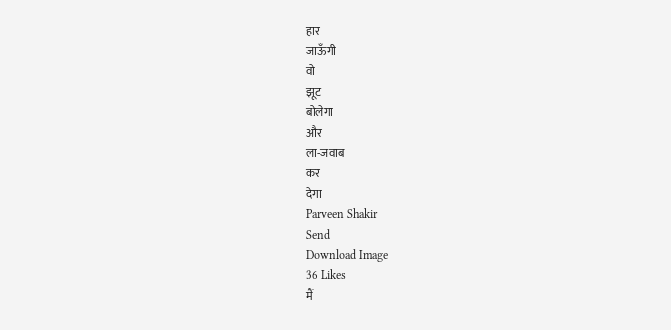हार
जाऊँगी
वो
झूट
बोलेगा
और
ला-जवाब
कर
देगा
Parveen Shakir
Send
Download Image
36 Likes
मैं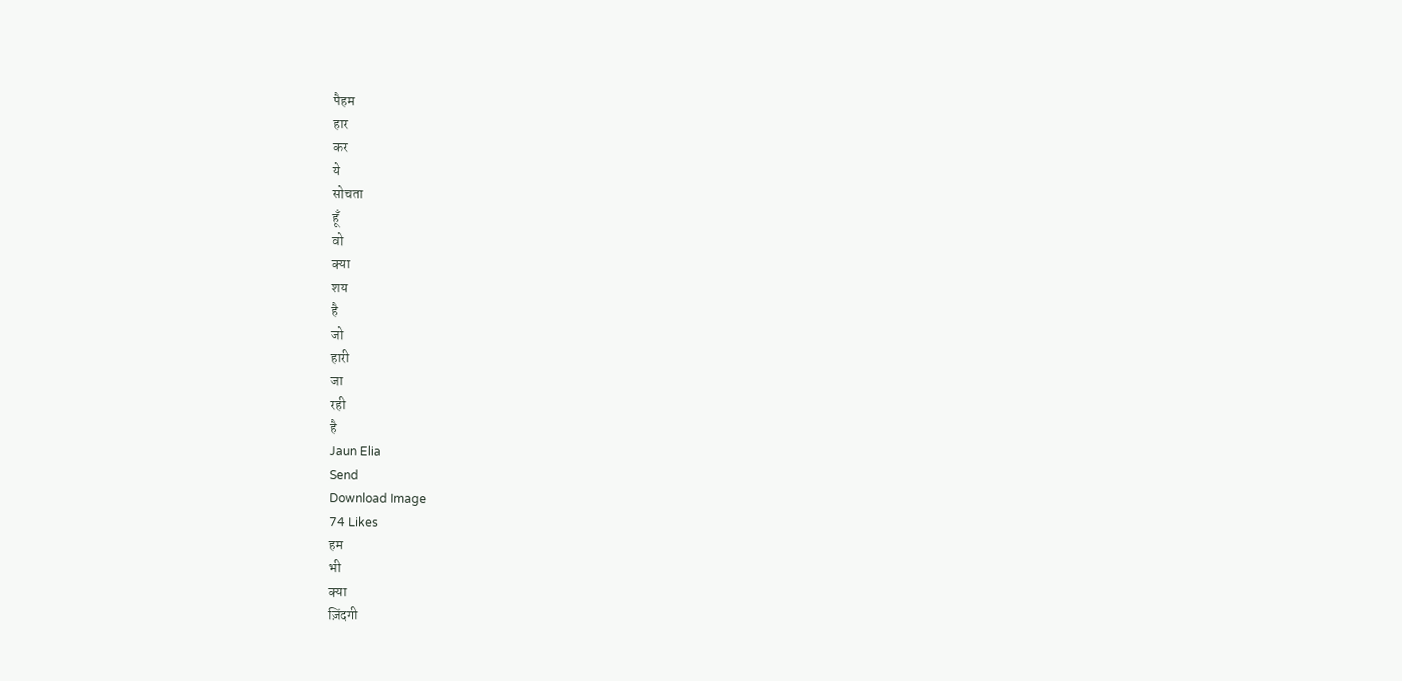पैहम
हार
कर
ये
सोचता
हूँ
वो
क्या
शय
है
जो
हारी
जा
रही
है
Jaun Elia
Send
Download Image
74 Likes
हम
भी
क्या
ज़िंदगी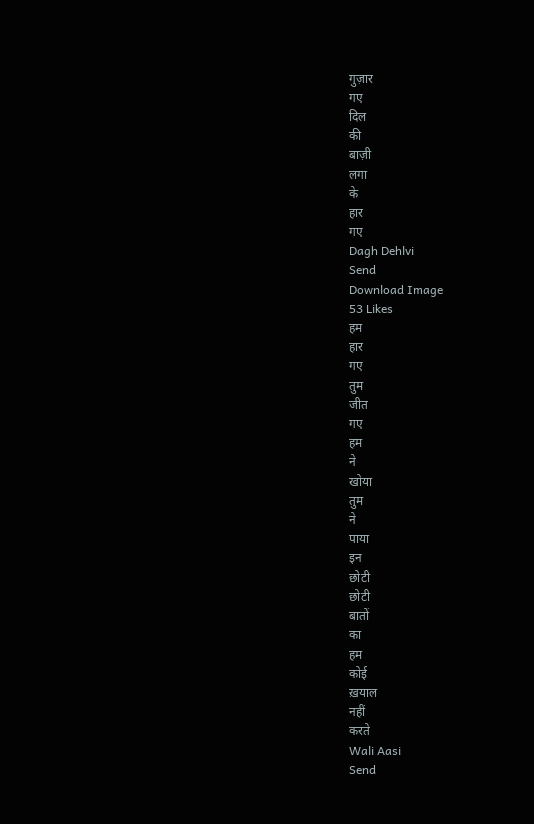गुज़ार
गए
दिल
की
बाज़ी
लगा
के
हार
गए
Dagh Dehlvi
Send
Download Image
53 Likes
हम
हार
गए
तुम
जीत
गए
हम
ने
खोया
तुम
ने
पाया
इन
छोटी
छोटी
बातों
का
हम
कोई
ख़याल
नहीं
करते
Wali Aasi
Send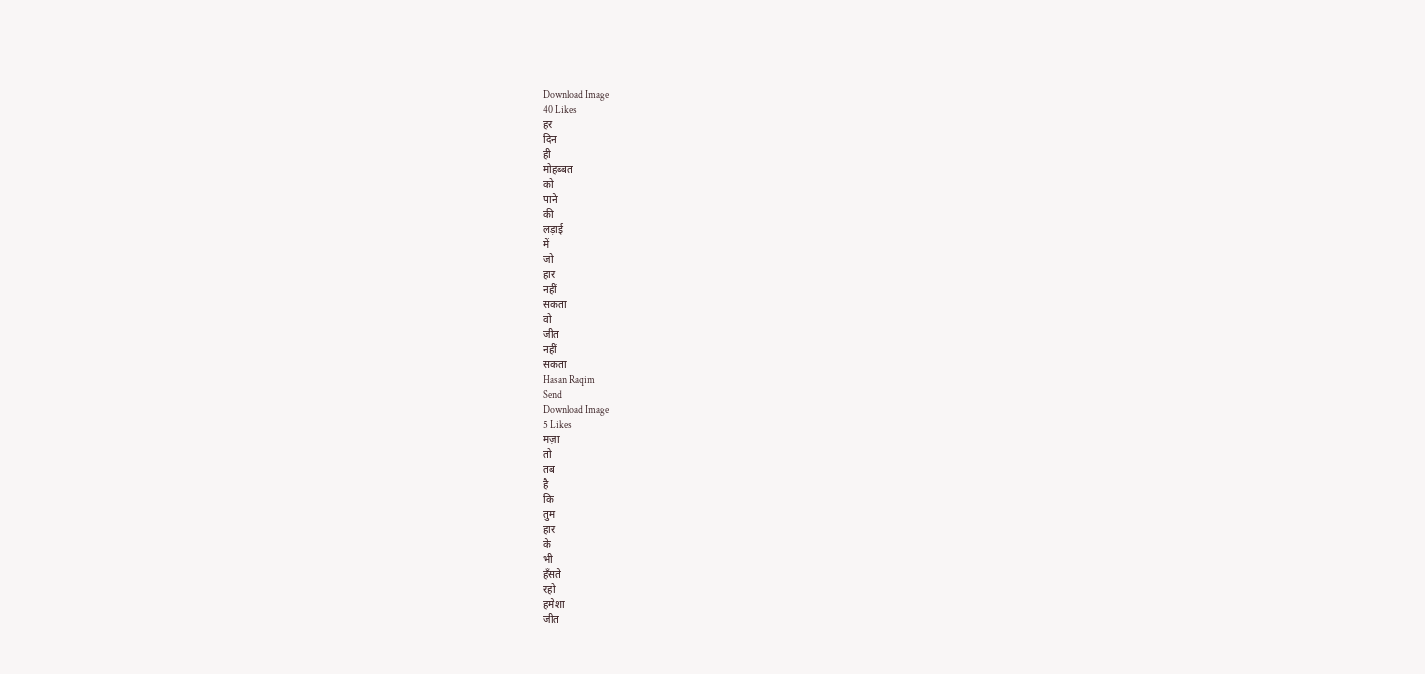Download Image
40 Likes
हर
दिन
ही
मोहब्बत
को
पाने
की
लड़ाई
में
जो
हार
नहीं
सकता
वो
जीत
नहीं
सकता
Hasan Raqim
Send
Download Image
5 Likes
मज़ा
तो
तब
है
कि
तुम
हार
के
भी
हँसते
रहो
हमेशा
जीत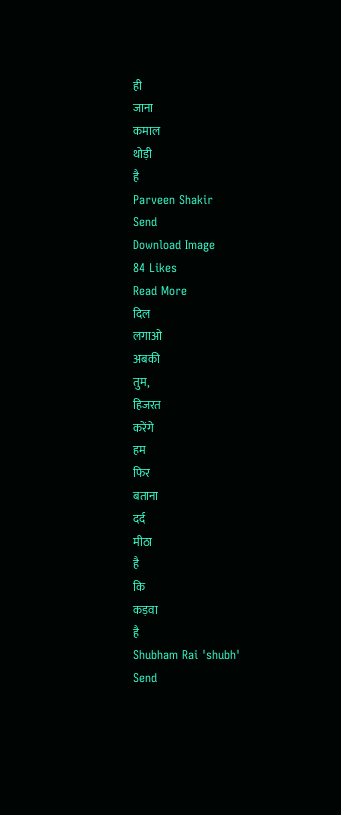ही
जाना
कमाल
थोड़ी
है
Parveen Shakir
Send
Download Image
84 Likes
Read More
दिल
लगाओ
अबकी
तुम,
हिजरत
करेंगे
हम
फिर
बताना
दर्द
मीठा
है
कि
कड़वा
है
Shubham Rai 'shubh'
Send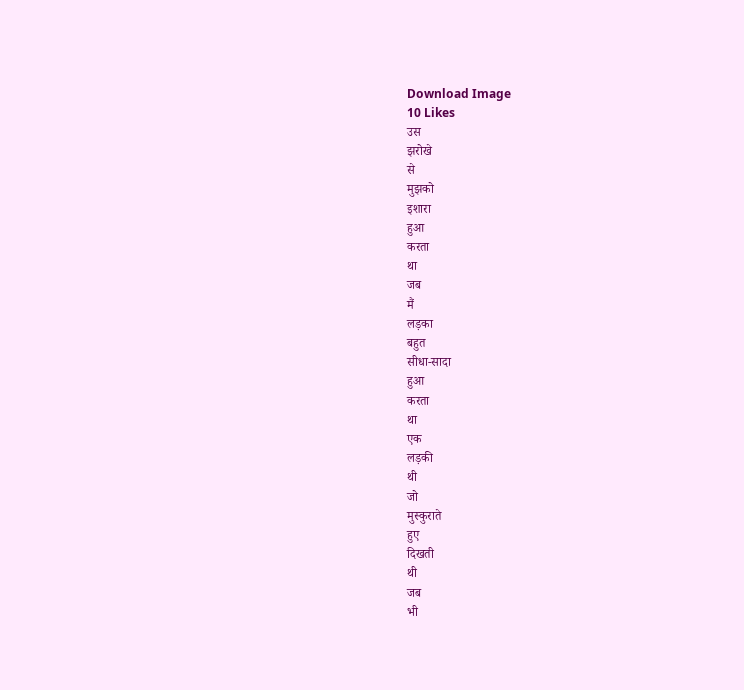Download Image
10 Likes
उस
झरोखे
से
मुझको
इशारा
हुआ
करता
था
जब
मैं
लड़का
बहुत
सीधा-सादा
हुआ
करता
था
एक
लड़की
थी
जो
मुस्कुराते
हुए
दिखती
थी
जब
भी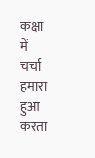कक्षा
में
चर्चा
हमारा
हुआ
करता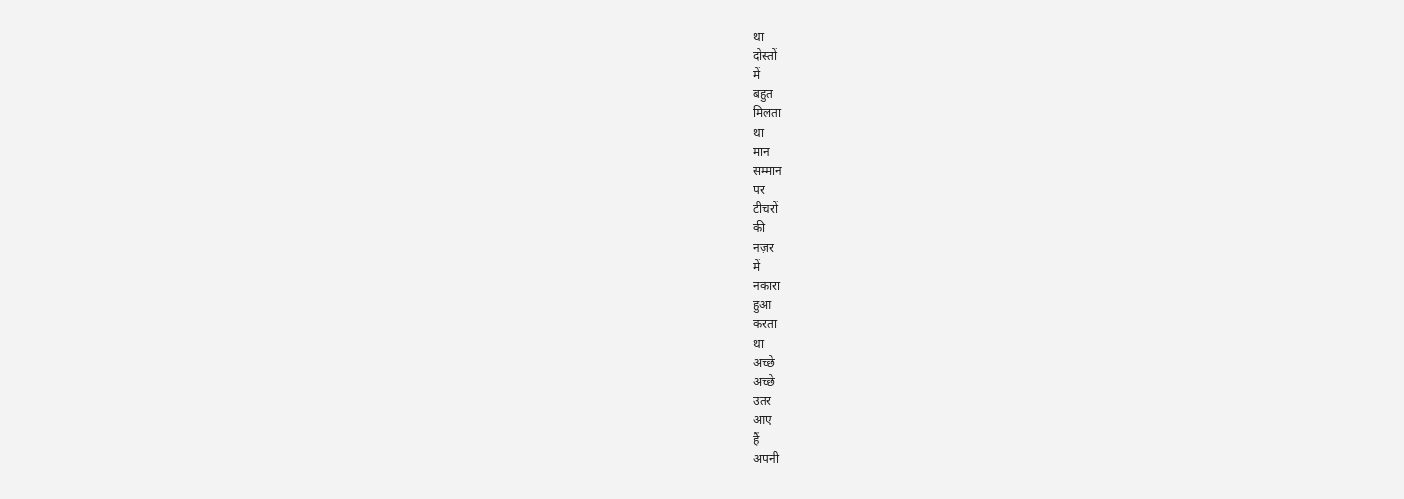था
दोस्तों
में
बहुत
मिलता
था
मान
सम्मान
पर
टीचरों
की
नज़र
में
नकारा
हुआ
करता
था
अच्छे
अच्छे
उतर
आए
हैं
अपनी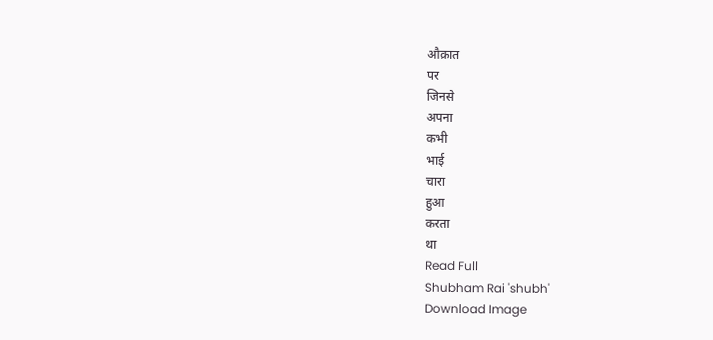औक़ात
पर
जिनसे
अपना
कभी
भाई
चारा
हुआ
करता
था
Read Full
Shubham Rai 'shubh'
Download Image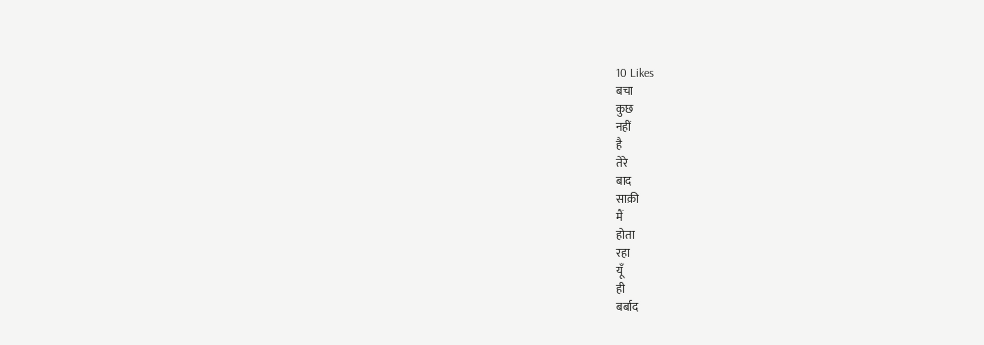10 Likes
बचा
कुछ
नहीं
है
तेरे
बाद
साक़ी
मैं
होता
रहा
यूँ
ही
बर्बाद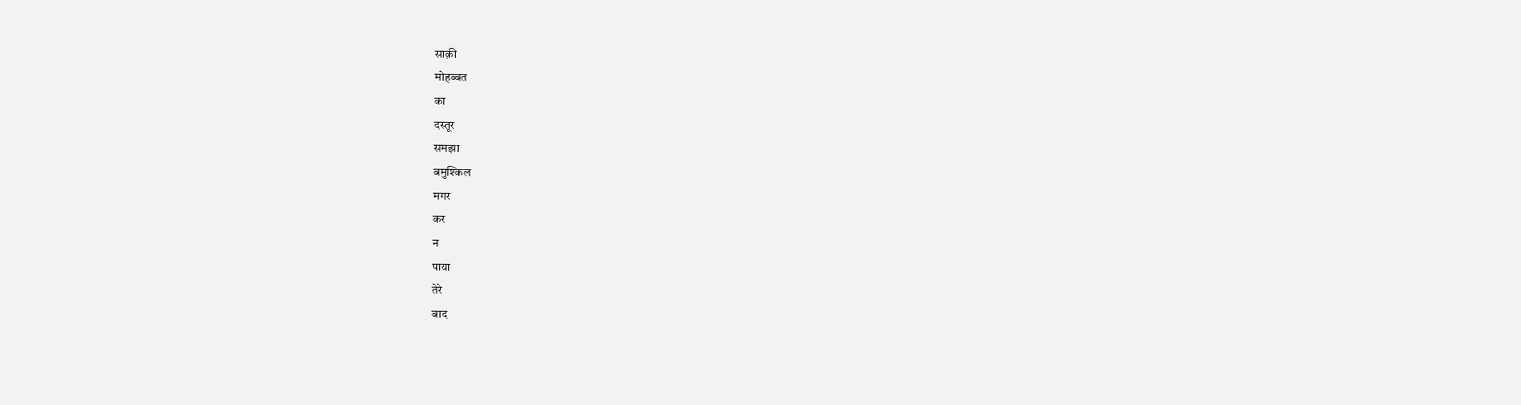साक़ी
मोहब्बत
का
दस्तूर
समझा
बमुश्किल
मगर
कर
न
पाया
तेरे
बाद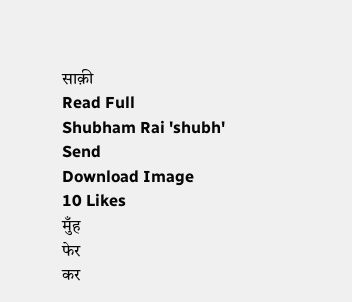साक़ी
Read Full
Shubham Rai 'shubh'
Send
Download Image
10 Likes
मुँह
फेर
कर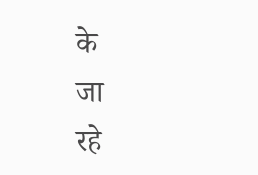के
जा
रहे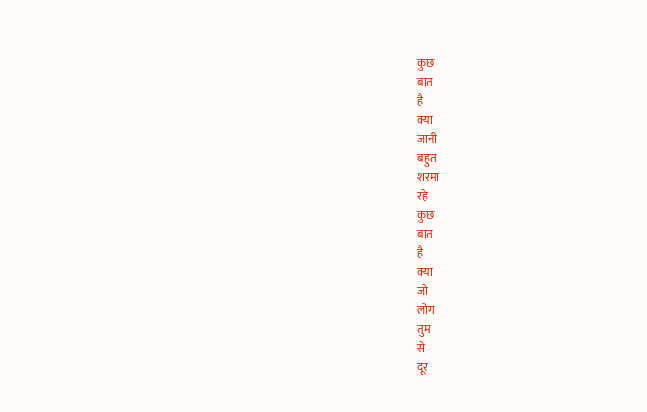कुछ
बात
है
क्या
जानी
बहुत
शरमा
रहे
कुछ
बात
है
क्या
जो
लोग
तुम
से
दूर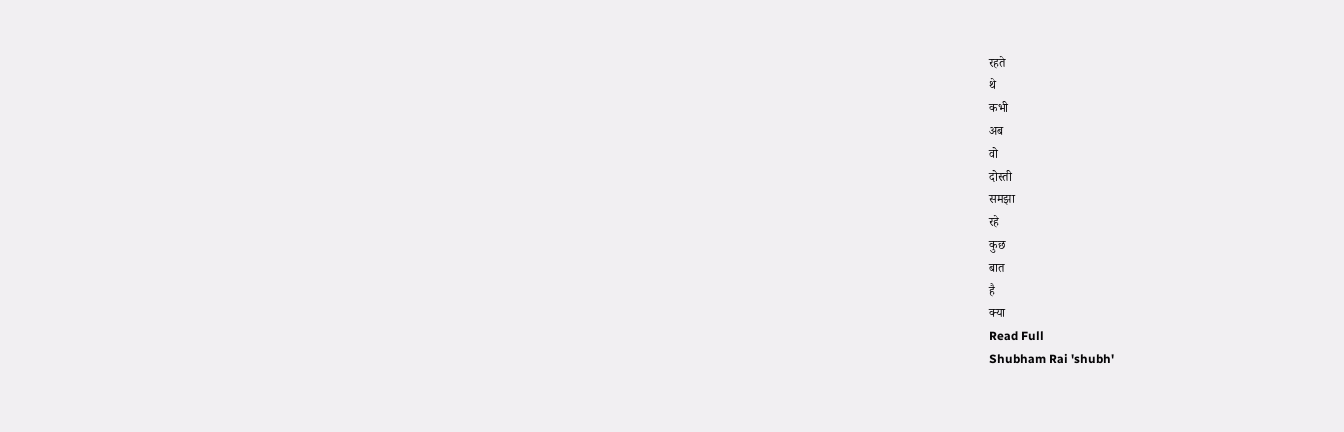रहते
थे
कभी
अब
वो
दोस्ती
समझा
रहे
कुछ
बात
है
क्या
Read Full
Shubham Rai 'shubh'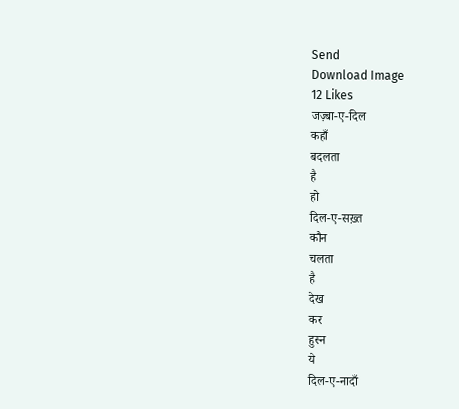Send
Download Image
12 Likes
जज़्बा-ए-दिल
कहाँ
बदलता
है
हो
दिल-ए-सख़्त
कौन
चलता
है
देख
कर
हुस्न
ये
दिल-ए-नादाँ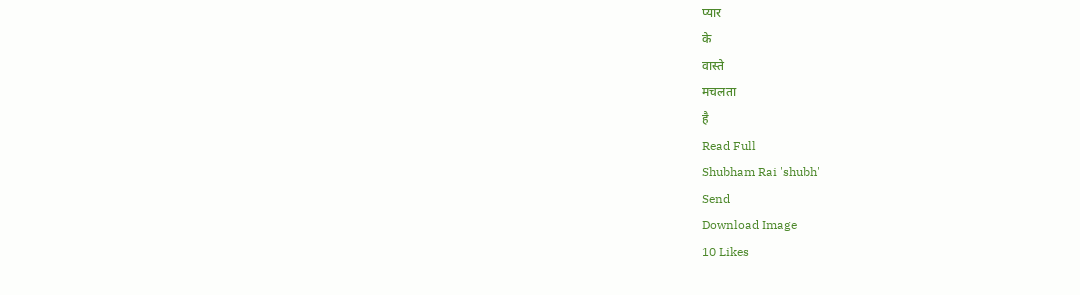प्यार
के
वास्ते
मचलता
है
Read Full
Shubham Rai 'shubh'
Send
Download Image
10 Likes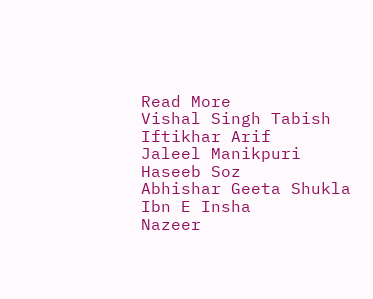Read More
Vishal Singh Tabish
Iftikhar Arif
Jaleel Manikpuri
Haseeb Soz
Abhishar Geeta Shukla
Ibn E Insha
Nazeer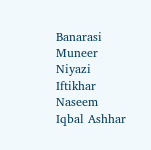Banarasi
Muneer Niyazi
Iftikhar Naseem
Iqbal Ashhar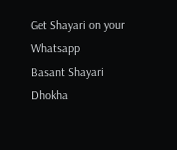Get Shayari on your Whatsapp
Basant Shayari
Dhokha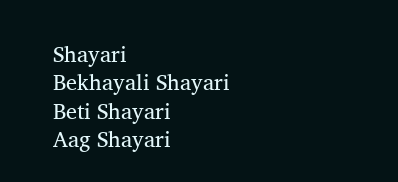Shayari
Bekhayali Shayari
Beti Shayari
Aag Shayari